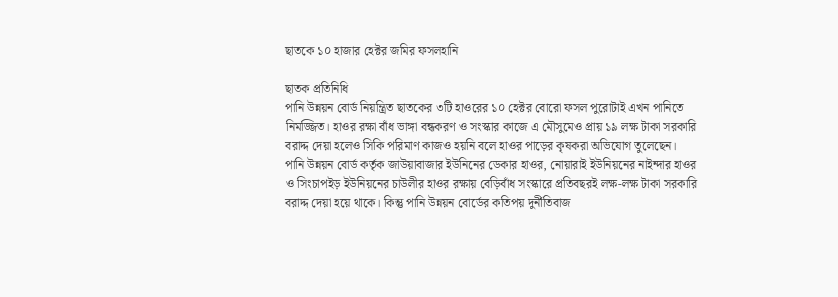ছাতকে ১০ হাজার হেক্টর জমির ফসলহানি

ছাতক প্রতিনিধি
পানি উন্নয়ন বোর্ড নিয়ন্ত্রিত ছাতকের ৩টি হাওরের ১০ হেক্টর বোরো ফসল পুরোটাই এখন পানিতে নিমজ্জিত। হাওর রক্ষা বাঁধ ভাঙ্গা বন্ধকরণ ও সংস্কার কাজে এ মৌসুমেও প্রায় ১৯ লক্ষ টাকা সরকারি বরাদ্দ দেয়া হলেও সিকি পরিমাণ কাজও হয়নি বলে হাওর পাড়ের কৃষকরা অভিযোগ তুলেছেন। পানি উন্নয়ন বোর্ড কর্তৃক জাউয়াবাজার ইউনিনের ডেকার হাওর, নোয়ারাই ইউনিয়নের নাইন্দার হাওর ও সিংচাপইড় ইউনিয়নের চাউলীর হাওর রক্ষায় বেড়িবাঁধ সংস্কারে প্রতিবছরই লক্ষ-লক্ষ টাকা সরকারি বরাদ্দ দেয়া হয়ে থাকে। কিন্তু পানি উন্নয়ন বোর্ডের কতিপয় দুর্নীতিবাজ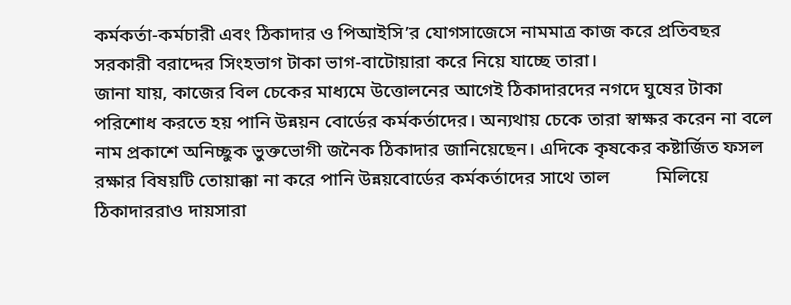কর্মকর্তা-কর্মচারী এবং ঠিকাদার ও পিআইসি’র যোগসাজেসে নামমাত্র কাজ করে প্রতিবছর সরকারী বরাদ্দের সিংহভাগ টাকা ভাগ-বাটোয়ারা করে নিয়ে যাচ্ছে তারা।
জানা যায়, কাজের বিল চেকের মাধ্যমে উত্তোলনের আগেই ঠিকাদারদের নগদে ঘুষের টাকা পরিশোধ করতে হয় পানি উন্নয়ন বোর্ডের কর্মকর্তাদের। অন্যথায় চেকে তারা স্বাক্ষর করেন না বলে নাম প্রকাশে অনিচ্ছুক ভুক্তভোগী জনৈক ঠিকাদার জানিয়েছেন। এদিকে কৃষকের কষ্টার্জিত ফসল রক্ষার বিষয়টি তোয়াক্কা না করে পানি উন্নয়বোর্ডের কর্মকর্তাদের সাথে তাল          মিলিয়ে ঠিকাদাররাও দায়সারা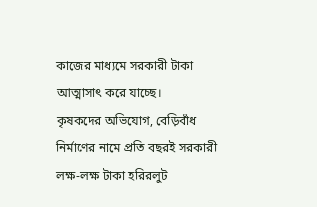কাজের মাধ্যমে সরকারী টাকা আত্মাসাৎ করে যাচ্ছে।
কৃষকদের অভিযোগ, বেড়িবাঁধ নির্মাণের নামে প্রতি বছরই সরকারী লক্ষ-লক্ষ টাকা হরিরলুট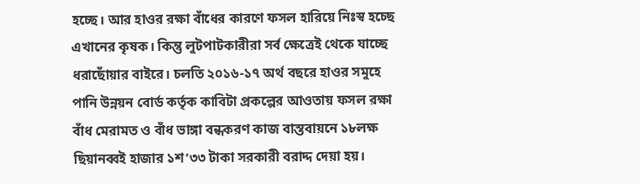হচ্ছে। আর হাওর রক্ষা বাঁধের কারণে ফসল হারিয়ে নিঃস্ব হচ্ছে এখানের কৃষক। কিন্তু লুটপাটকারীরা সর্ব ক্ষেত্রেই থেকে যাচ্ছে ধরাছোঁয়ার বাইরে। চলতি ২০১৬-১৭ অর্থ বছরে হাওর সমুহে পানি উন্নয়ন বোর্ড কর্তৃক কাবিটা প্রকল্পের আওতায় ফসল রক্ষা বাঁধ মেরামত ও বাঁধ ভাঙ্গা বন্ধকরণ কাজ বাস্তবায়নে ১৮লক্ষ ছিয়ানব্বই হাজার ১শ’৩৩ টাকা সরকারী বরাদ্দ দেয়া হয়।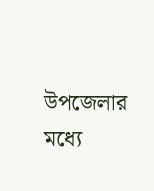উপজেলার মধ্যে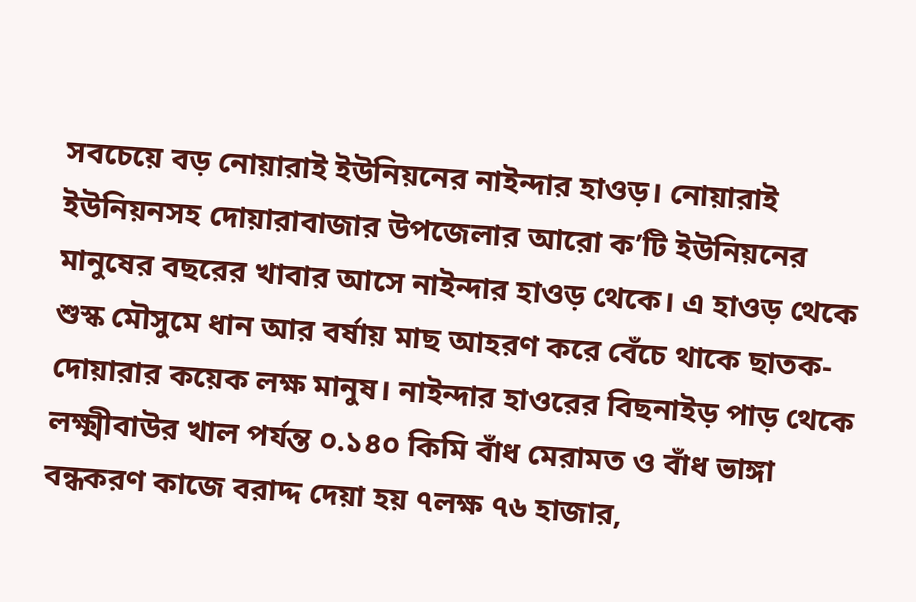সবচেয়ে বড় নোয়ারাই ইউনিয়নের নাইন্দার হাওড়। নোয়ারাই ইউনিয়নসহ দোয়ারাবাজার উপজেলার আরো ক’টি ইউনিয়নের মানুষের বছরের খাবার আসে নাইন্দার হাওড় থেকে। এ হাওড় থেকে শুস্ক মৌসুমে ধান আর বর্ষায় মাছ আহরণ করে বেঁচে থাকে ছাতক-দোয়ারার কয়েক লক্ষ মানুষ। নাইন্দার হাওরের বিছনাইড় পাড় থেকে লক্ষ্মীবাউর খাল পর্যন্ত ০.১৪০ কিমি বাঁধ মেরামত ও বাঁধ ভাঙ্গা বন্ধকরণ কাজে বরাদ্দ দেয়া হয় ৭লক্ষ ৭৬ হাজার,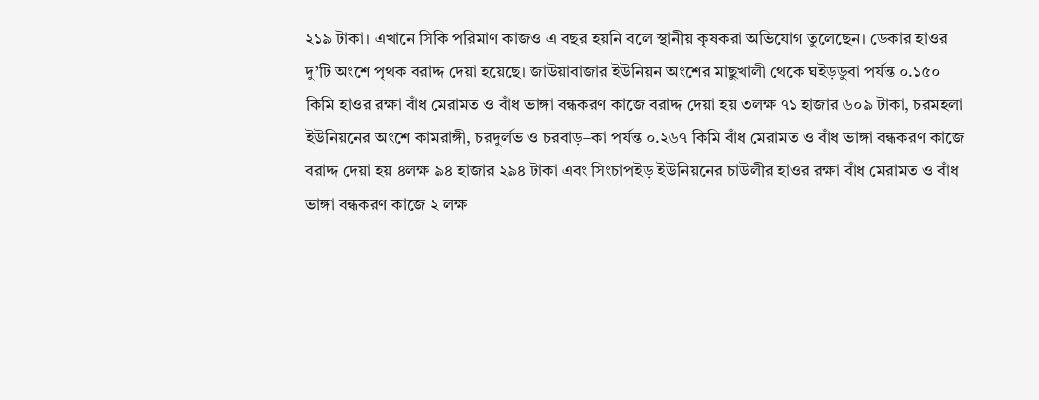২১৯ টাকা। এখানে সিকি পরিমাণ কাজও এ বছর হয়নি বলে স্থানীয় কৃষকরা অভিযোগ তুলেছেন। ডেকার হাওর দু’টি অংশে পৃথক বরাদ্দ দেয়া হয়েছে। জাউয়াবাজার ইউনিয়ন অংশের মাছুখালী থেকে ঘইড়ডুবা পর্যন্ত ০.১৫০ কিমি হাওর রক্ষা বাঁধ মেরামত ও বাঁধ ভাঙ্গা বন্ধকরণ কাজে বরাদ্দ দেয়া হয় ৩লক্ষ ৭১ হাজার ৬০৯ টাকা, চরমহলা ইউনিয়নের অংশে কামরাঙ্গী, চরদুর্লভ ও চরবাড়–কা পর্যন্ত ০.২৬৭ কিমি বাঁধ মেরামত ও বাঁধ ভাঙ্গা বন্ধকরণ কাজে বরাদ্দ দেয়া হয় ৪লক্ষ ৯৪ হাজার ২৯৪ টাকা এবং সিংচাপইড় ইউনিয়নের চাউলীর হাওর রক্ষা বাঁধ মেরামত ও বাঁধ ভাঙ্গা বন্ধকরণ কাজে ২ লক্ষ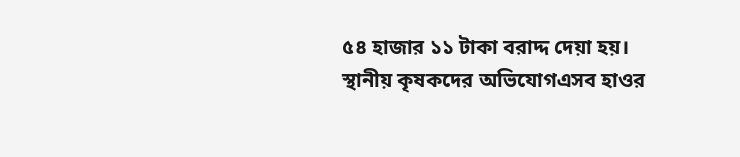৫৪ হাজার ১১ টাকা বরাদ্দ দেয়া হয়।
স্থানীয় কৃষকদের অভিযোগএসব হাওর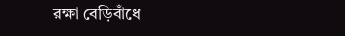রক্ষা বেড়িবাঁধে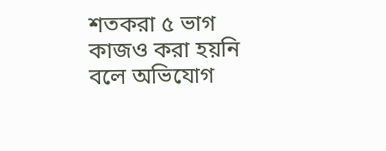শতকরা ৫ ভাগ কাজও করা হয়নি বলে অভিযোগ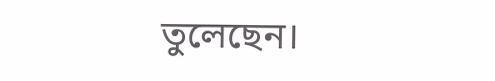তুলেছেন।